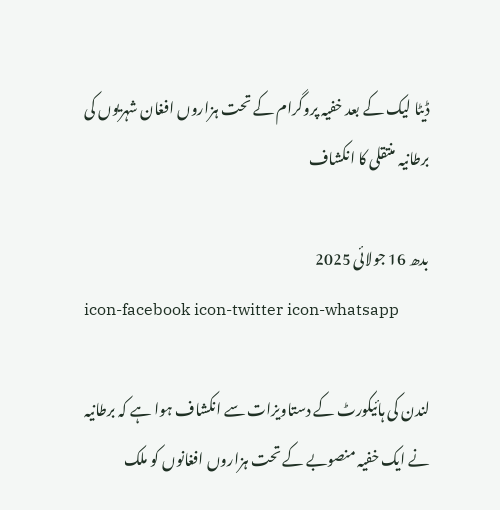ڈیٹا لیک کے بعد خفیہ پروگرام کے تحت ہزاروں افغان شہریوں کی برطانیہ منتقلی کا انکشاف

بدھ 16 جولائی 2025
icon-facebook icon-twitter icon-whatsapp

لندن کی ہائیکورٹ کے دستاویزات سے انکشاف ہوا ہے کہ برطانیہ نے ایک خفیہ منصوبے کے تحت ہزاروں افغانوں کو ملک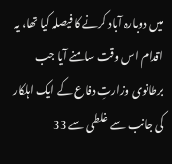میں دوبارہ آباد کرنے کا فیصلہ کیا تھا، یہ اقدام اس وقت سامنے آیا جب برطانوی وزارتِ دفاع کے ایک اہلکار کی جانب سے غلطی سے 33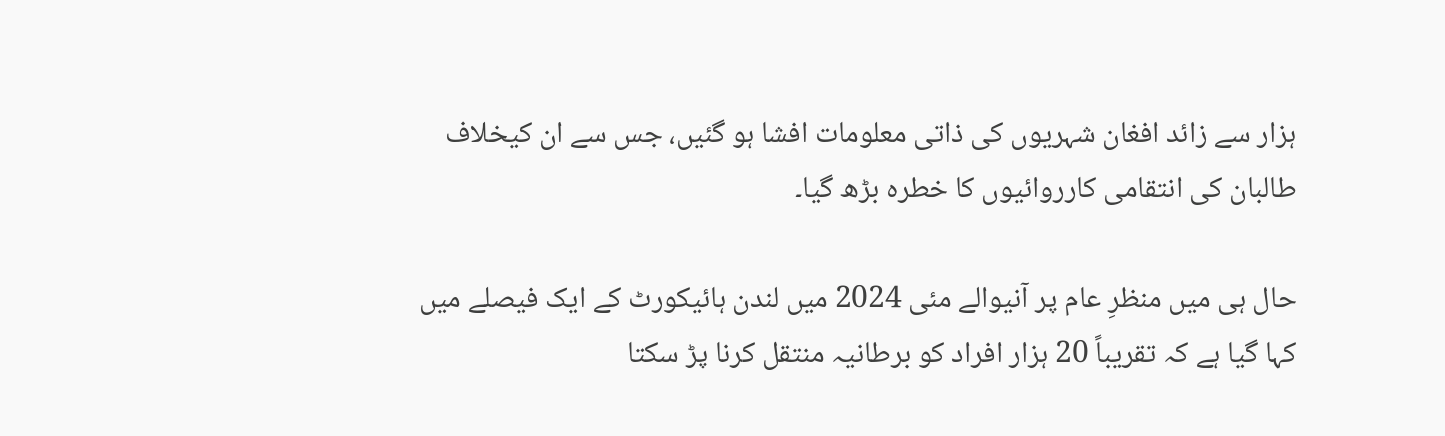ہزار سے زائد افغان شہریوں کی ذاتی معلومات افشا ہو گئیں، جس سے ان کیخلاف طالبان کی انتقامی کارروائیوں کا خطرہ بڑھ گیا۔

حال ہی میں منظرِ عام پر آنیوالے مئی 2024 میں لندن ہائیکورٹ کے ایک فیصلے میں کہا گیا ہے کہ تقریباً 20 ہزار افراد کو برطانیہ منتقل کرنا پڑ سکتا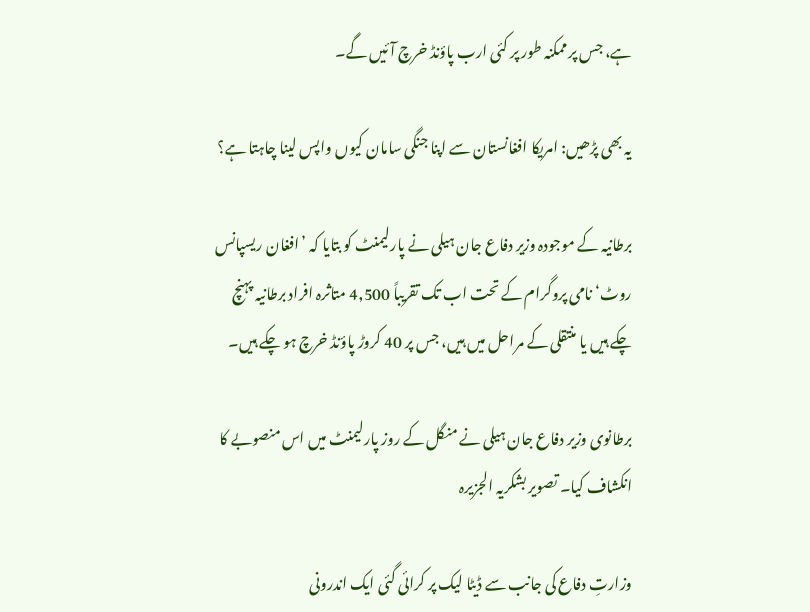ہے، جس پر ممکنہ طور پر کئی ارب پاؤنڈ خرچ آئیں گے۔

یہ بھی پڑھیں: امریکا افغانستان سے اپنا جنگی سامان کیوں واپس لینا چاہتا ہے؟

برطانیہ کے موجودہ وزیر دفاع جان ہیلی نے پارلیمنٹ کو بتایا کہ ’افغان ریسپانس روٹ‘ نامی پروگرام کے تحت اب تک تقریباً 4,500 متاثرہ افراد برطانیہ پہنچ چکے ہیں یا منتقلی کے مراحل میں ہیں، جس پر 40 کروڑ پاؤنڈ خرچ ہو چکے ہیں۔

برطانوی وزیر دفاع جان ہیلی نے منگل کے روز پارلیمنٹ میں اس منصوبے کا انکشاف کیا۔ تصویر بشکریہ الجزیرہ

وزارتِ دفاع کی جانب سے ڈیٹا لیک پر کرائی گئی ایک اندرونی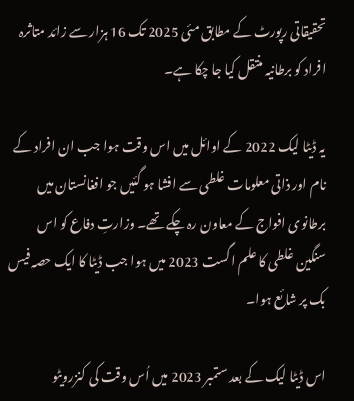تحقیقاتی رپورٹ کے مطابق مئی 2025 تک 16 ہزار سے زائد متاثرہ افراد کو برطانیہ منتقل کیا جا چکا ہے۔

یہ ڈیٹا لیک 2022 کے اوائل میں اس وقت ہوا جب ان افراد کے نام اور ذاتی معلومات غلطی سے افشا ہو گئیں جو افغانستان میں برطانوی افواج کے معاون رہ چکے تھے۔ وزارتِ دفاع کو اس سنگین غلطی کا علم اگست 2023 میں ہوا جب ڈیٹا کا ایک حصہ فیس بک پر شائع ہوا۔

اس ڈیٹا لیک کے بعد ستمبر 2023 میں اُس وقت کی کنزرویٹو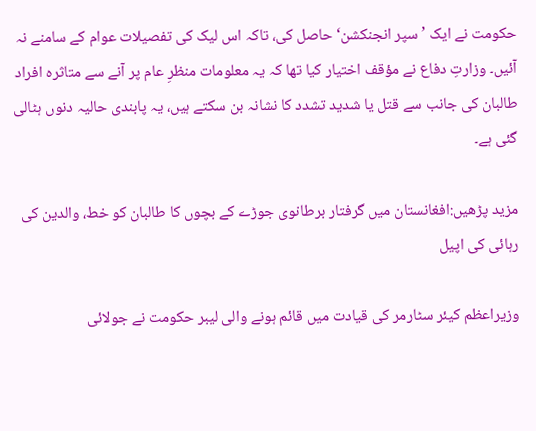حکومت نے ایک ’سپر انجنکشن‘ حاصل کی، تاکہ اس لیک کی تفصیلات عوام کے سامنے نہ آئیں۔ وزارتِ دفاع نے مؤقف اختیار کیا تھا کہ یہ معلومات منظرِ عام پر آنے سے متاثرہ افراد طالبان کی جانب سے قتل یا شدید تشدد کا نشانہ بن سکتے ہیں، یہ پابندی حالیہ دنوں ہٹالی گئی ہے۔

مزید پڑھیں:افغانستان میں گرفتار برطانوی جوڑے کے بچوں کا طالبان کو خط، والدین کی رہائی کی اپیل

وزیراعظم کیئر سٹارمر کی قیادت میں قائم ہونے والی لیبر حکومت نے جولائی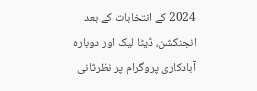2024 کے انتخابات کے بعد انجنکشن، ڈیٹا لیک اور دوبارہ آبادکاری پروگرام پر نظرثانی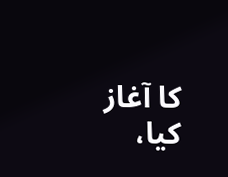کا آغاز کیا،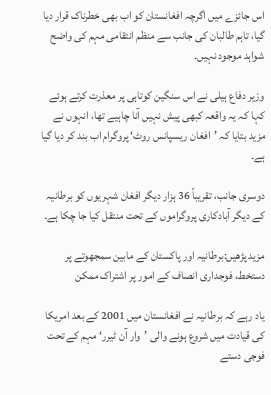اس جائزے میں اگرچہ افغانستان کو اب بھی خطرناک قرار دیا گیا، تاہم طالبان کی جانب سے منظم انتقامی مہم کی واضح شواہد موجود نہیں۔

وزیر دفاع ہیلی نے اس سنگین کوتاہی پر معذرت کرتے ہوئے کہا کہ یہ واقعہ کبھی پیش نہیں آنا چاہیے تھا، انہوں نے مزید بتایا کہ ’افغان ریسپانس روٹ‘ پروگرام اب بند کر دیا گیا ہے۔

دوسری جانب، تقریباً 36 ہزار دیگر افغان شہریوں کو برطانیہ کے دیگر آبادکاری پروگراموں کے تحت منتقل کیا جا چکا ہے۔

مزید پڑھیں:برطانیہ اور پاکستان کے مابین سمجھوتے پر دستخط، فوجداری انصاف کے امور پر اشتراک ممکن

یاد رہے کہ برطانیہ نے افغانستان میں 2001 کے بعد امریکا کی قیادت میں شروع ہونے والی ’وار آن ٹیرر‘ مہم کے تحت فوجی دستے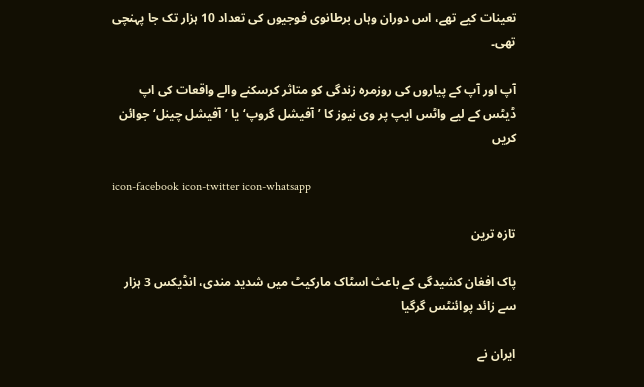تعینات کیے تھے، اس دوران وہاں برطانوی فوجیوں کی تعداد 10 ہزار تک جا پہنچی تھی۔

آپ اور آپ کے پیاروں کی روزمرہ زندگی کو متاثر کرسکنے والے واقعات کی اپ ڈیٹس کے لیے واٹس ایپ پر وی نیوز کا ’آفیشل گروپ‘ یا ’آفیشل چینل‘ جوائن کریں

icon-facebook icon-twitter icon-whatsapp

تازہ ترین

پاک افغان کشیدگی کے باعث اسٹاک مارکیٹ میں شدید مندی، انڈیکس 3 ہزار سے زائد پوائنٹس گرگیا

ایران نے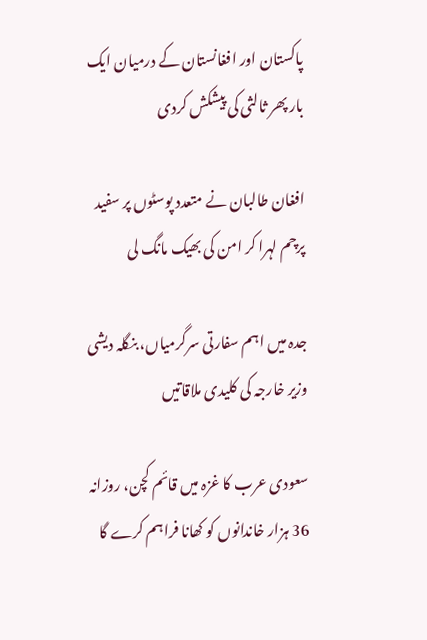پاکستان اور افغانستان کے درمیان ایک بار پھر ثالثی کی پیشکش کردی

افغان طالبان نے متعدد پوسٹوں پر سفید پرچم لہرا کر امن کی بھیک مانگ لی

جدہ میں اہم سفارتی سرگرمیاں، بنگلہ دیشی وزیر خارجہ کی کلیدی ملاقاتیں

سعودی عرب کا غزہ میں قائم کچن، روزانہ 36 ہزار خاندانوں کو کھانا فراہم کرے گا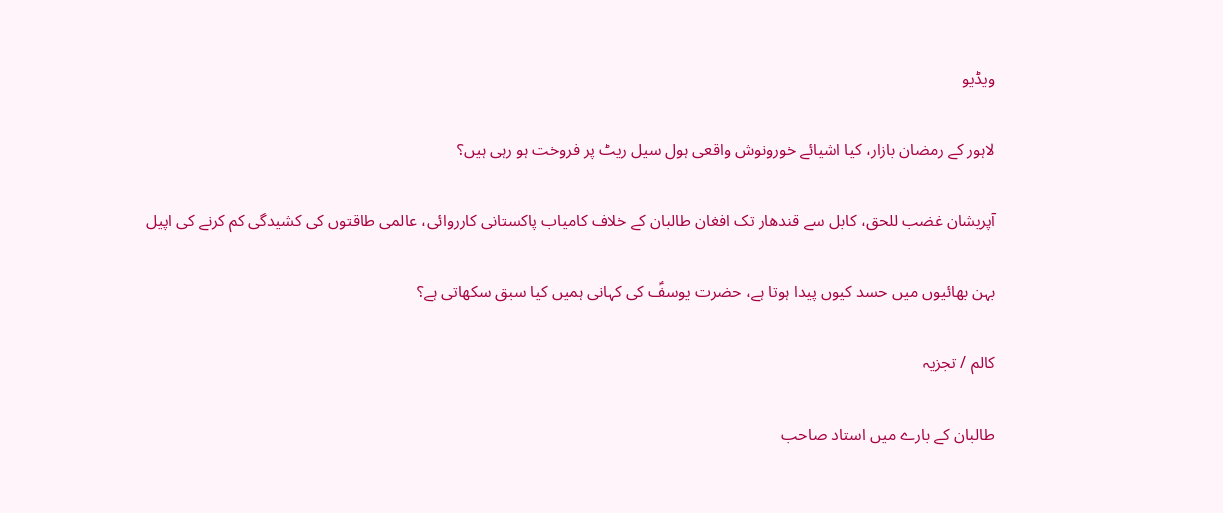ویڈیو

لاہور کے رمضان بازار، کیا اشیائے خورونوش واقعی ہول سیل ریٹ پر فروخت ہو رہی ہیں؟

آپریشان غضب للحق، کابل سے قندھار تک افغان طالبان کے خلاف کامیاب پاکستانی کارروائی، عالمی طاقتوں کی کشیدگی کم کرنے کی اپیل

بہن بھائیوں میں حسد کیوں پیدا ہوتا ہے، حضرت یوسفؑ کی کہانی ہمیں کیا سبق سکھاتی ہے؟

کالم / تجزیہ

طالبان کے بارے میں استاد صاحب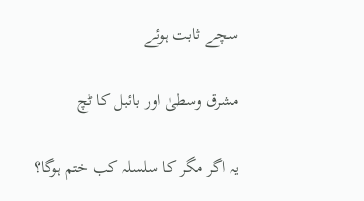سچے ثابت ہوئے

مشرق وسطیٰ اور بائبل کا ٹچ

یہ اگر مگر کا سلسلہ کب ختم ہوگا؟